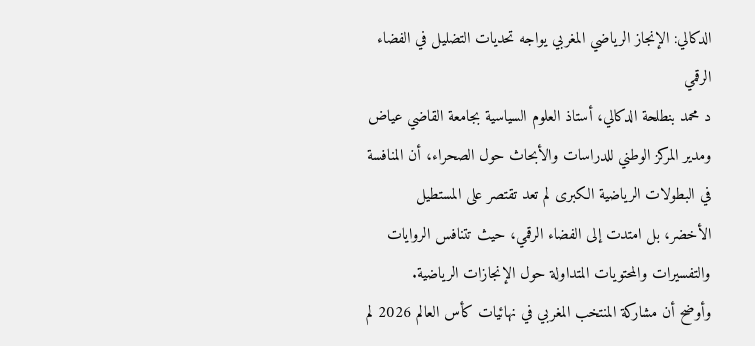الدكالي: الإنجاز الرياضي المغربي يواجه تحديات التضليل في الفضاء الرقمي
د محمد بنطلحة الدكالي، أستاذ العلوم السياسية بجامعة القاضي عياض ومدير المركز الوطني للدراسات والأبحاث حول الصحراء، أن المنافسة في البطولات الرياضية الكبرى لم تعد تقتصر على المستطيل الأخضر، بل امتدت إلى الفضاء الرقمي، حيث تتنافس الروايات والتفسيرات والمحتويات المتداولة حول الإنجازات الرياضية.
وأوضح أن مشاركة المنتخب المغربي في نهائيات كأس العالم 2026 لم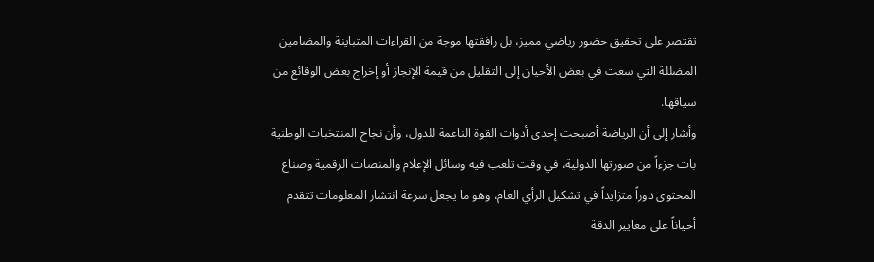تقتصر على تحقيق حضور رياضي مميز، بل رافقتها موجة من القراءات المتباينة والمضامين المضللة التي سعت في بعض الأحيان إلى التقليل من قيمة الإنجاز أو إخراج بعض الوقائع من سياقها.
وأشار إلى أن الرياضة أصبحت إحدى أدوات القوة الناعمة للدول، وأن نجاح المنتخبات الوطنية بات جزءاً من صورتها الدولية، في وقت تلعب فيه وسائل الإعلام والمنصات الرقمية وصناع المحتوى دوراً متزايداً في تشكيل الرأي العام، وهو ما يجعل سرعة انتشار المعلومات تتقدم أحياناً على معايير الدقة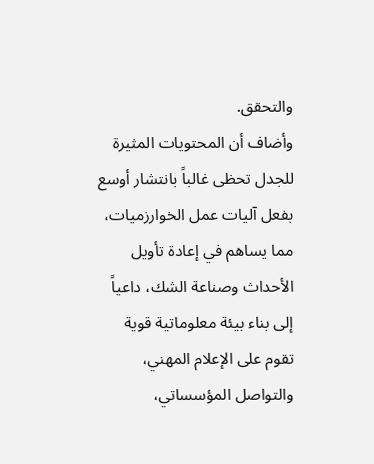والتحقق.
وأضاف أن المحتويات المثيرة للجدل تحظى غالباً بانتشار أوسع بفعل آليات عمل الخوارزميات، مما يساهم في إعادة تأويل الأحداث وصناعة الشك، داعياً إلى بناء بيئة معلوماتية قوية تقوم على الإعلام المهني، والتواصل المؤسساتي،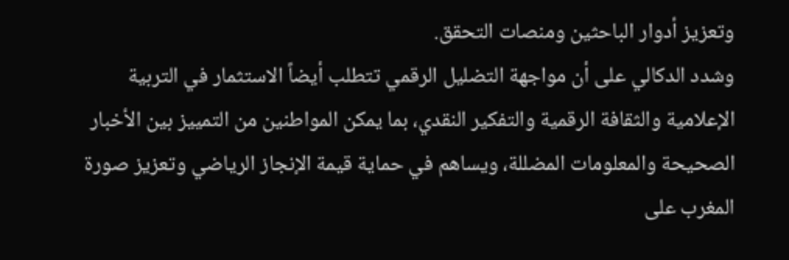وتعزيز أدوار الباحثين ومنصات التحقق.
وشدد الدكالي على أن مواجهة التضليل الرقمي تتطلب أيضاً الاستثمار في التربية الإعلامية والثقافة الرقمية والتفكير النقدي، بما يمكن المواطنين من التمييز بين الأخبار الصحيحة والمعلومات المضللة، ويساهم في حماية قيمة الإنجاز الرياضي وتعزيز صورة المغرب على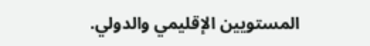المستويين الإقليمي والدولي.